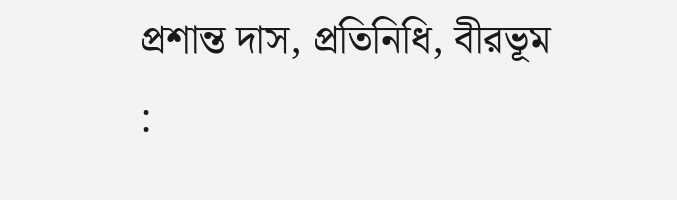প্রশান্ত দাস, প্রতিনিধি, বীরভূম :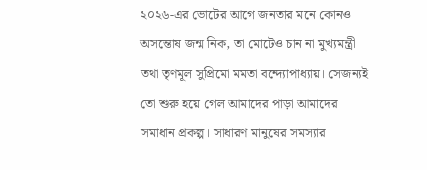২০২৬-এর ভোটের আগে জনতার মনে কোনও অসন্তোষ জন্ম নিক, তা মোটেও চান না মুখ্যমন্ত্রী তথা তৃণমূল সুপ্রিমো মমতা বন্দ্যোপাধ্যায়। সেজন্যই তো শুরু হয়ে গেল আমাদের পাড়া আমাদের সমাধান প্রকল্প। সাধারণ মানুষের সমস্যার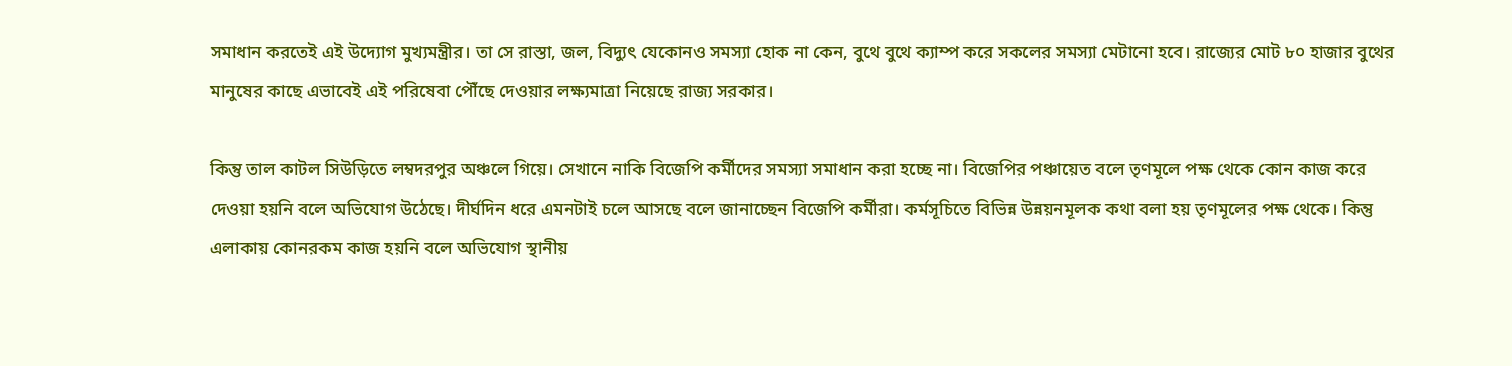সমাধান করতেই এই উদ্যোগ মুখ্যমন্ত্রীর। তা সে রাস্তা, জল, বিদ্যুৎ যেকোনও সমস্যা হোক না কেন, বুথে বুথে ক্যাম্প করে সকলের সমস্যা মেটানো হবে। রাজ্যের মোট ৮০ হাজার বুথের মানুষের কাছে এভাবেই এই পরিষেবা পৌঁছে দেওয়ার লক্ষ্যমাত্রা নিয়েছে রাজ্য সরকার।

কিন্তু তাল কাটল সিউড়িতে লম্বদরপুর অঞ্চলে গিয়ে। সেখানে নাকি বিজেপি কর্মীদের সমস্যা সমাধান করা হচ্ছে না। বিজেপির পঞ্চায়েত বলে তৃণমূলে পক্ষ থেকে কোন কাজ করে দেওয়া হয়নি বলে অভিযোগ উঠেছে। দীর্ঘদিন ধরে এমনটাই চলে আসছে বলে জানাচ্ছেন বিজেপি কর্মীরা। কর্মসূচিতে বিভিন্ন উন্নয়নমূলক কথা বলা হয় তৃণমূলের পক্ষ থেকে। কিন্তু এলাকায় কোনরকম কাজ হয়নি বলে অভিযোগ স্থানীয়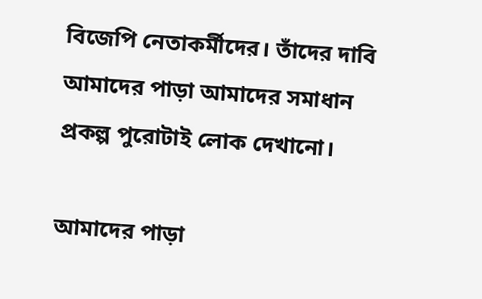বিজেপি নেতাকর্মীদের। তাঁদের দাবি আমাদের পাড়া আমাদের সমাধান প্রকল্প পুরোটাই লোক দেখানো।

আমাদের পাড়া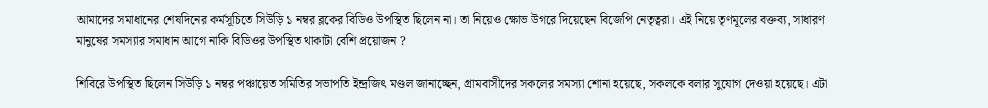আমাদের সমাধানের শেষদিনের কর্মসূচিতে সিউড়ি ১ নম্বর ব্লকের বিডিও উপস্থিত ছিলেন না। তা নিয়েও ক্ষোভ উগরে দিয়েছেন বিজেপি নেতৃত্বরা। এই নিয়ে তৃণমূলের বক্তব্য, সাধারণ মানুষের সমস্যার সমাধান আগে নাকি বিডিওর উপস্থিত থাকাটা বেশি প্রয়োজন ?

শিবিরে উপস্থিত ছিলেন সিউড়ি ১ নম্বর পঞ্চায়েত সমিতির সভাপতি ইন্দ্রজিৎ মণ্ডল জানাচ্ছেন, গ্রামবাসীদের সকলের সমস্যা শোনা হয়েছে, সকলকে বলার সুযোগ দেওয়া হয়েছে। এটা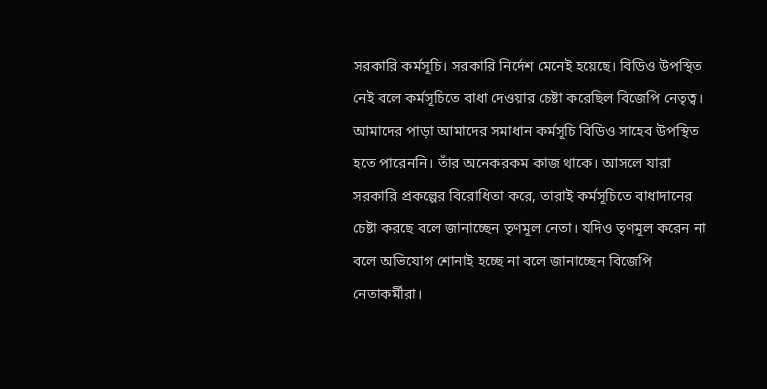সরকারি কর্মসূচি। সরকারি নির্দেশ মেনেই হয়েছে। বিডিও উপস্থিত নেই বলে কর্মসূচিতে বাধা দেওয়ার চেষ্টা করেছিল বিজেপি নেতৃত্ব। আমাদের পাড়া আমাদের সমাধান কর্মসূচি বিডিও সাহেব উপস্থিত হতে পারেননি। তাঁর অনেকরকম কাজ থাকে। আসলে যারা সরকারি প্রকল্পের বিরোধিতা করে, তারাই কর্মসূচিতে বাধাদানের চেষ্টা করছে বলে জানাচ্ছেন তৃণমূল নেতা। যদিও তৃণমূল করেন না বলে অভিযোগ শোনাই হচ্ছে না বলে জানাচ্ছেন বিজেপি নেতাকর্মীরা।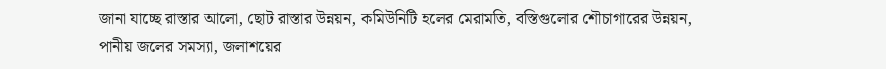জানা যাচ্ছে রাস্তার আলো, ছোট রাস্তার উন্নয়ন, কমিউনিটি হলের মেরামতি, বস্তিগুলোর শৌচাগারের উন্নয়ন, পানীয় জলের সমস্যা, জলাশয়ের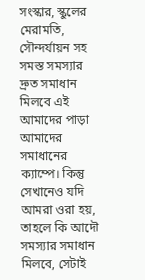সংস্কার, স্কুলের মেরামতি, সৌন্দর্যায়ন সহ সমস্ত সমস্যার দ্রুত সমাধান মিলবে এই আমাদের পাড়া আমাদের সমাধানের ক্যাম্পে। কিন্তু সেখানেও যদি আমরা ওরা হয়, তাহলে কি আদৌ সমস্যার সমাধান মিলবে, সেটাই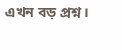এখন বড় প্রশ্ন।